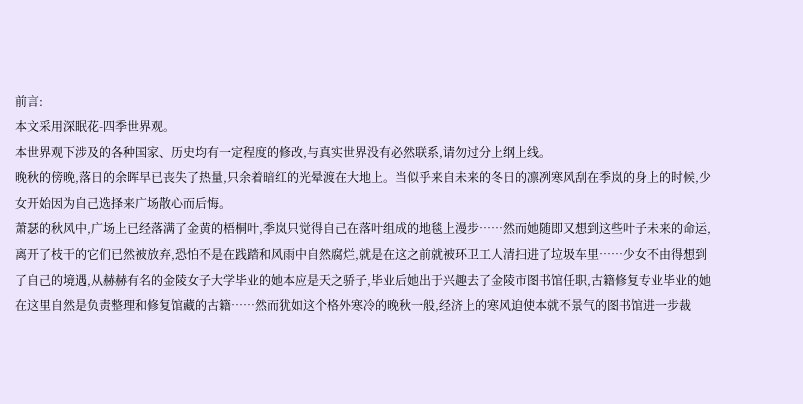前言:
本文采用深眠花-四季世界观。
本世界观下涉及的各种国家、历史均有一定程度的修改,与真实世界没有必然联系,请勿过分上纲上线。
晚秋的傍晚,落日的余晖早已丧失了热量,只余着暗红的光晕渡在大地上。当似乎来自未来的冬日的凛冽寒风刮在季岚的身上的时候,少女开始因为自己选择来广场散心而后悔。
萧瑟的秋风中,广场上已经落满了金黄的梧桐叶,季岚只觉得自己在落叶组成的地毯上漫步……然而她随即又想到这些叶子未来的命运,离开了枝干的它们已然被放弃,恐怕不是在践踏和风雨中自然腐烂,就是在这之前就被环卫工人清扫进了垃圾车里……少女不由得想到了自己的境遇,从赫赫有名的金陵女子大学毕业的她本应是天之骄子,毕业后她出于兴趣去了金陵市图书馆任职,古籍修复专业毕业的她在这里自然是负责整理和修复馆藏的古籍……然而犹如这个格外寒冷的晚秋一般,经济上的寒风迫使本就不景气的图书馆进一步裁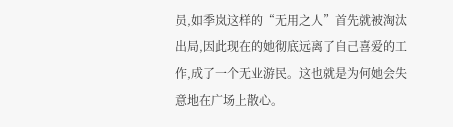员,如季岚这样的“无用之人”首先就被淘汰出局,因此现在的她彻底远离了自己喜爱的工作,成了一个无业游民。这也就是为何她会失意地在广场上散心。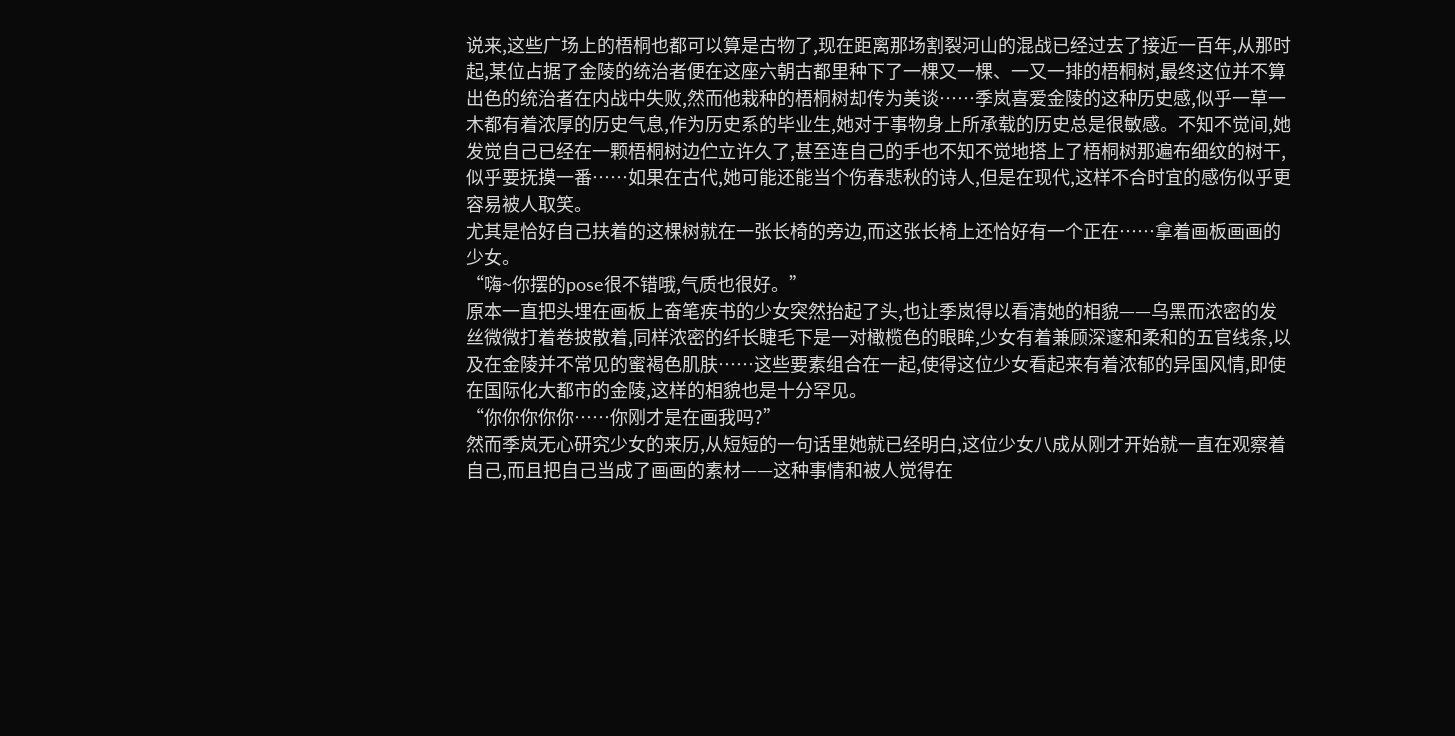说来,这些广场上的梧桐也都可以算是古物了,现在距离那场割裂河山的混战已经过去了接近一百年,从那时起,某位占据了金陵的统治者便在这座六朝古都里种下了一棵又一棵、一又一排的梧桐树,最终这位并不算出色的统治者在内战中失败,然而他栽种的梧桐树却传为美谈……季岚喜爱金陵的这种历史感,似乎一草一木都有着浓厚的历史气息,作为历史系的毕业生,她对于事物身上所承载的历史总是很敏感。不知不觉间,她发觉自己已经在一颗梧桐树边伫立许久了,甚至连自己的手也不知不觉地搭上了梧桐树那遍布细纹的树干,似乎要抚摸一番……如果在古代,她可能还能当个伤春悲秋的诗人,但是在现代,这样不合时宜的感伤似乎更容易被人取笑。
尤其是恰好自己扶着的这棵树就在一张长椅的旁边,而这张长椅上还恰好有一个正在……拿着画板画画的少女。
“嗨~你摆的pose很不错哦,气质也很好。”
原本一直把头埋在画板上奋笔疾书的少女突然抬起了头,也让季岚得以看清她的相貌——乌黑而浓密的发丝微微打着卷披散着,同样浓密的纤长睫毛下是一对橄榄色的眼眸,少女有着兼顾深邃和柔和的五官线条,以及在金陵并不常见的蜜褐色肌肤……这些要素组合在一起,使得这位少女看起来有着浓郁的异国风情,即使在国际化大都市的金陵,这样的相貌也是十分罕见。
“你你你你你……你刚才是在画我吗?”
然而季岚无心研究少女的来历,从短短的一句话里她就已经明白,这位少女八成从刚才开始就一直在观察着自己,而且把自己当成了画画的素材——这种事情和被人觉得在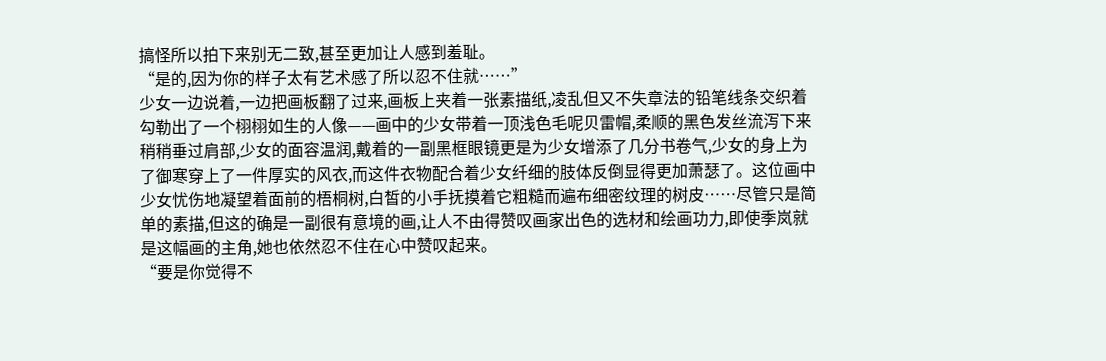搞怪所以拍下来别无二致,甚至更加让人感到羞耻。
“是的,因为你的样子太有艺术感了所以忍不住就……”
少女一边说着,一边把画板翻了过来,画板上夹着一张素描纸,凌乱但又不失章法的铅笔线条交织着勾勒出了一个栩栩如生的人像——画中的少女带着一顶浅色毛呢贝雷帽,柔顺的黑色发丝流泻下来稍稍垂过肩部,少女的面容温润,戴着的一副黑框眼镜更是为少女增添了几分书卷气,少女的身上为了御寒穿上了一件厚实的风衣,而这件衣物配合着少女纤细的肢体反倒显得更加萧瑟了。这位画中少女忧伤地凝望着面前的梧桐树,白皙的小手抚摸着它粗糙而遍布细密纹理的树皮……尽管只是简单的素描,但这的确是一副很有意境的画,让人不由得赞叹画家出色的选材和绘画功力,即使季岚就是这幅画的主角,她也依然忍不住在心中赞叹起来。
“要是你觉得不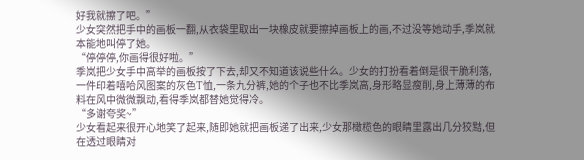好我就擦了吧。”
少女突然把手中的画板一翻,从衣袋里取出一块橡皮就要擦掉画板上的画,不过没等她动手,季岚就本能地叫停了她。
“停停停,你画得很好啦。”
季岚把少女手中高举的画板按了下去,却又不知道该说些什么。少女的打扮看着倒是很干脆利落,一件印着嘻哈风图案的灰色T恤,一条九分裤,她的个子也不比季岚高,身形略显瘦削,身上薄薄的布料在风中微微飘动,看得季岚都替她觉得冷。
“多谢夸奖~”
少女看起来很开心地笑了起来,随即她就把画板递了出来,少女那橄榄色的眼睛里露出几分狡黠,但在透过眼睛对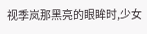视季岚那黑亮的眼眸时,少女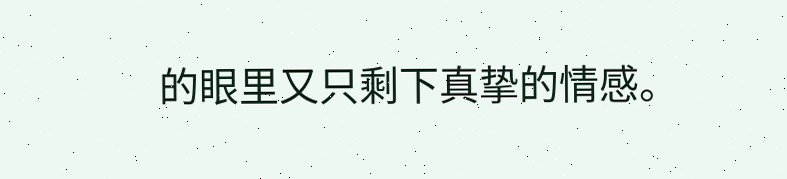的眼里又只剩下真挚的情感。